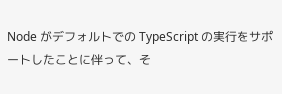Node がデフォルトでの TypeScript の実行をサポートしたことに伴って、そ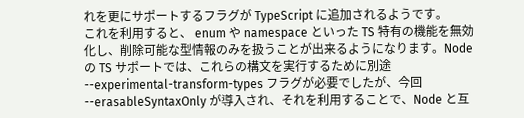れを更にサポートするフラグが TypeScript に追加されるようです。
これを利用すると、 enum や namespace といった TS 特有の機能を無効化し、削除可能な型情報のみを扱うことが出来るようになります。Node の TS サポートでは、これらの構文を実行するために別途 --experimental-transform-types フラグが必要でしたが、今回 --erasableSyntaxOnly が導入され、それを利用することで、Node と互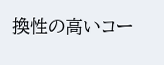換性の高いコー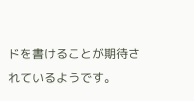ドを書けることが期待されているようです。